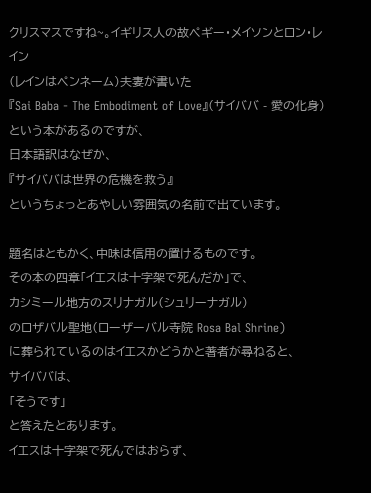クリスマスですね~。イギリス人の故ペギー・メイソンとロン・レイン
(レインはペンネーム)夫妻が書いた
『Sai Baba - The Embodiment of Love』(サイババ - 愛の化身)
という本があるのですが、
日本語訳はなぜか、
『サイババは世界の危機を救う』
というちょっとあやしい雰囲気の名前で出ています。

題名はともかく、中味は信用の置けるものです。
その本の四章「イエスは十字架で死んだか」で、
カシミール地方のスリナガル(シュリーナガル)
のロザバル聖地(ローザーバル寺院 Rosa Bal Shrine)
に葬られているのはイエスかどうかと著者が尋ねると、
サイババは、
「そうです」
と答えたとあります。
イエスは十字架で死んではおらず、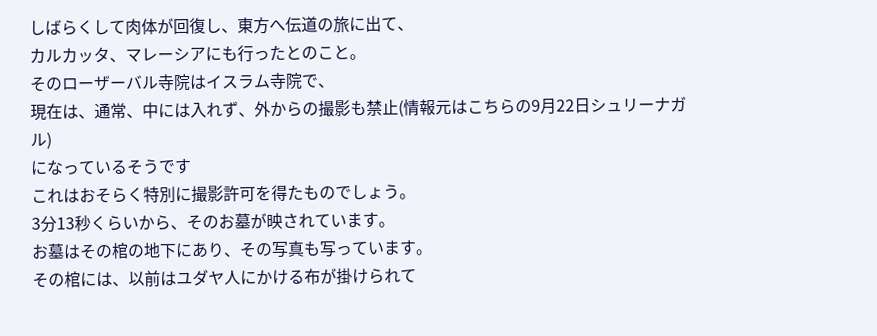しばらくして肉体が回復し、東方へ伝道の旅に出て、
カルカッタ、マレーシアにも行ったとのこと。
そのローザーバル寺院はイスラム寺院で、
現在は、通常、中には入れず、外からの撮影も禁止(情報元はこちらの9月22日シュリーナガル)
になっているそうです
これはおそらく特別に撮影許可を得たものでしょう。
3分13秒くらいから、そのお墓が映されています。
お墓はその棺の地下にあり、その写真も写っています。
その棺には、以前はユダヤ人にかける布が掛けられて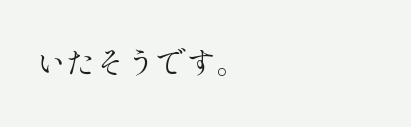いたそうです。